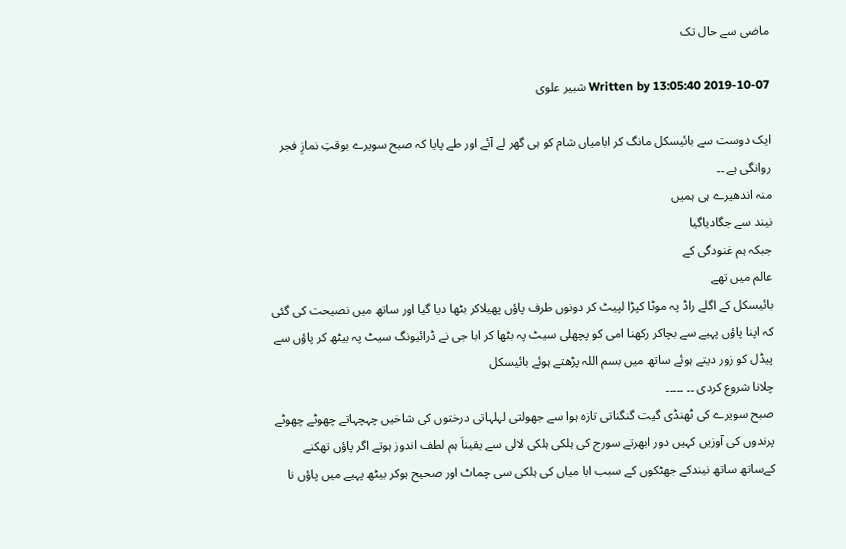ماضی سے حال تک

2019-10-07 13:05:40 Written by شبیر علوی

ایک دوست سے بائیسکل مانگ کر ابامیاں شام کو ہی گھر لے آئے اور طے پایا کہ صبح سویرے بوقتِ نمازِ فجر روانگی ہے ۔۔
منہ اندھیرے ہی ہمیں
نیند سے جگادیاگیا
جبکہ ہم غنودگی کے
عالم میں تھے
بائیسکل کے اگلے راڈ پہ موٹا کپڑا لپیٹ کر دونوں طرف پاؤں پھیلاکر بٹھا دیا گیا اور ساتھ میں نصیحت کی گئی کہ اپنا پاؤں پہیے سے بچاکر رکھنا امی کو پچھلی سیٹ پہ بٹھا کر ابا جی نے ڈرائیونگ سیٹ پہ بیٹھ کر پاؤں سے پیڈل کو زور دیتے ہوئے ساتھ میں بسم اللہ پڑھتے ہوئے بائیسکل
چلانا شروع کردی ۔۔ ۔۔۔۔۔
صبح سویرے کی ٹھنڈی گیت گنگناتی تازہ ہوا سے جھولتی لہلہاتی درختوں کی شاخیں چہچہاتے چھوٹے چھوٹے پرندوں کی آوزیں کہیں دور ابھرتے سورج کی ہلکی ہلکی لالی سے یقیناَ ہم لطف اندوز ہوتے اگر پاؤں تھکنے کےساتھ ساتھ نیندکے جھٹکوں کے سبب ابا میاں کی ہلکی سی چماٹ اور صحیح ہوکر بیٹھ پہیے میں پاؤں نا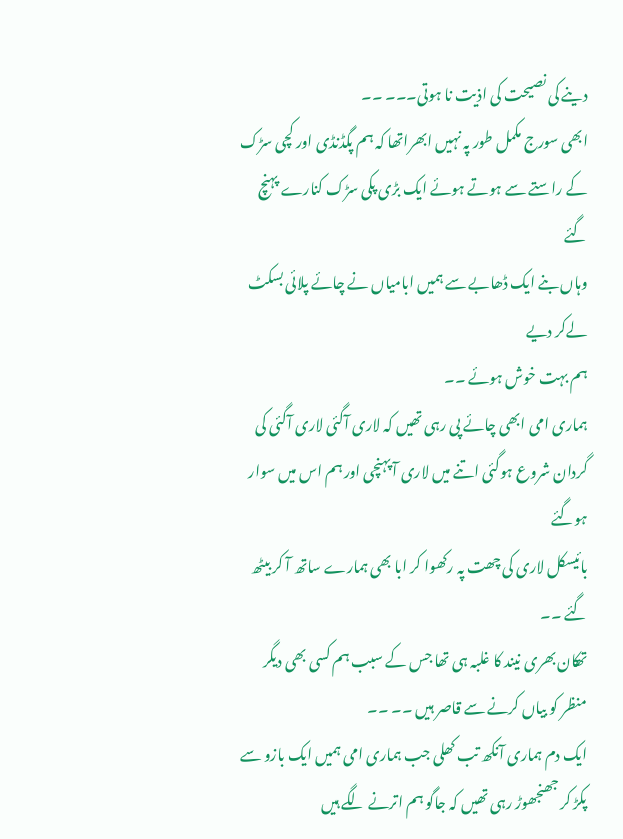دینے کی نصیحت کی اذیت نا ہوتی۔۔۔ ۔۔
ابھی سورج مکمل طور پہ نہیں ابھراتھا کہ ہم پگڈنڈی اور کچی سڑک کے راستے سے ہوتے ہوئے ایک بڑی پکی سڑک کنارے پہنچ گئے
وہاں بنے ایک ڈھابے سے ہمیں ابامیاں نے چائے پلائی بسکٹ لےکر دیے
ہم بہت خوش ہوئے ۔۔
ہماری امی ابھی چائے پی رہی تھیں کہ لاری آگئی لاری آگئی کی گردان شروع ہوگئی اتنے میں لاری آ پہنچی اور ہم اس میں سوار ہوگئے
بائیسکل لاری کی چھت پہ رکھوا کر ابا بھی ہمارے ساتھ آ کر بیٹھ گئے ۔۔
تھکان بھری نیند کا غلبہ ہی تھا جس کے سبب ہم کسی بھی دیگر منظر کو بیاں کرنے سے قاصر ہیں ۔۔ ۔۔
ایک دم ہماری آنکھ تب کھلی جب ہماری امی ہمیں ایک بازو سے پکڑ کر جھنجھوڑ رہی تھیں کہ جاگو ہم اترنے لگے ہیں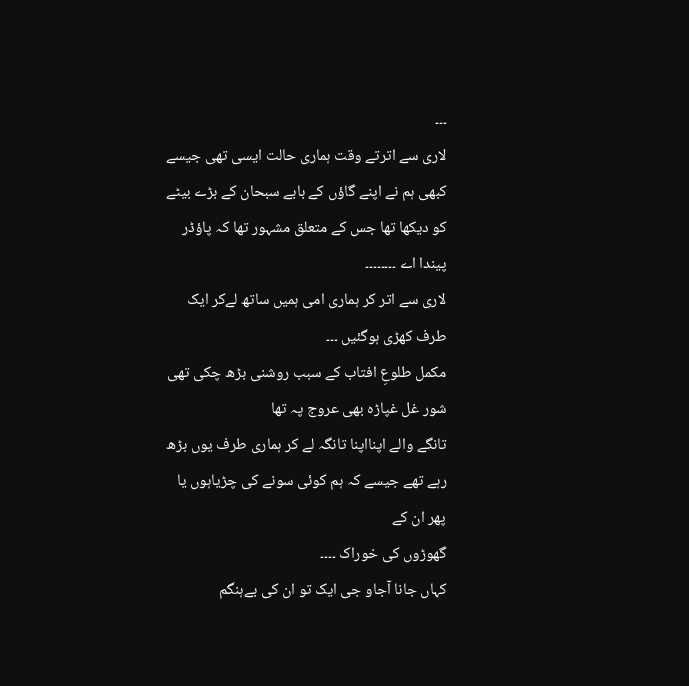۔۔۔
لاری سے اترتے وقت ہماری حالت ایسی تھی جیسے کبھی ہم نے اپنے گاؤں کے بابے سبحان کے بڑے بیٹے کو دیکھا تھا جس کے متعلق مشہور تھا کہ پاؤڈر پیندا اے ۔۔۔۔۔۔۔۔
لاری سے اتر کر ہماری امی ہمیں ساتھ لےکر ایک طرف کھڑی ہوگئیں ۔۔۔
مکمل طلوعِ افتاب کے سبب روشنی بڑھ چکی تھی شور غل غپاڑہ بھی عروج پہ تھا
تانگے والے اپنااپنا تانگہ لے کر ہماری طرف یوں بڑھ رہے تھے جیسے کہ ہم کوئی سونے کی چڑیاہوں یا پھر ان کے
گھوڑوں کی خوراک ۔۔۔۔
کہاں جانا آجاو جی ایک تو ان کی بےہنگم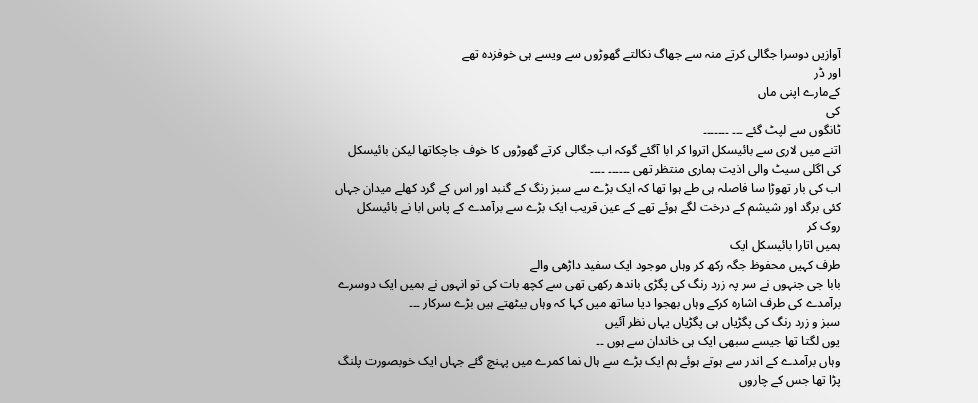آوازیں دوسرا جگالی کرتے منہ سے جھاگ نکالتے گھوڑوں سے ویسے ہی خوفزدہ تھے
اور ڈر
کےمارے اپنی ماں
کی
ٹانگوں سے لپٹ گئے ۔۔۔ ۔۔۔۔۔۔۔
اتنے میں لاری سے بائیسکل اتروا کر ابا آگئے گوکہ اب جگالی کرتے گھوڑوں کا خوف جاچکاتھا لیکن بائیسکل
کی اگلی سیٹ والی اذیت ہماری منتظر تھی ۔۔۔۔۔۔ ۔۔۔۔
اب کی بار تھوڑا سا فاصلہ ہی طے ہوا تھا کہ ایک بڑے سے سبز رنگ کے گنبد اور اس کے گرد کھلے میدان جہاں کئی برگد اور شیشم کے درخت لگے ہوئے تھے کے عین قریب ایک بڑے سے برآمدے کے پاس ابا نے بائیسکل روک کر
ہمیں اتارا بائیسکل ایک
طرف کہیں محفوظ جگہ رکھ کر وہاں موجود ایک سفید داڑھی والے
بابا جی جنہوں نے سر پہ زرد رنگ کی پگڑی باندھ رکھی تھی سے کچھ بات کی تو انہوں نے ہمیں ایک دوسرے برآمدے کی طرف اشارہ کرکے وہاں بھجوا دیا ساتھ میں کہا کہ وہاں بیٹھتے ہیں بڑے سرکار ۔۔۔
سبز و زرد رنگ کی پگڑیاں ہی پگڑیاں یہاں نظر آئیں
یوں لگتا تھا جیسے سبھی ایک ہی خاندان سے ہوں ۔۔
وہاں برآمدے کے اندر سے ہوتے ہوئے ہم ایک بڑے سے ہال نما کمرے میں پہنچ گئے جہاں ایک خوبصورت پلنگ پڑا تھا جس کے چاروں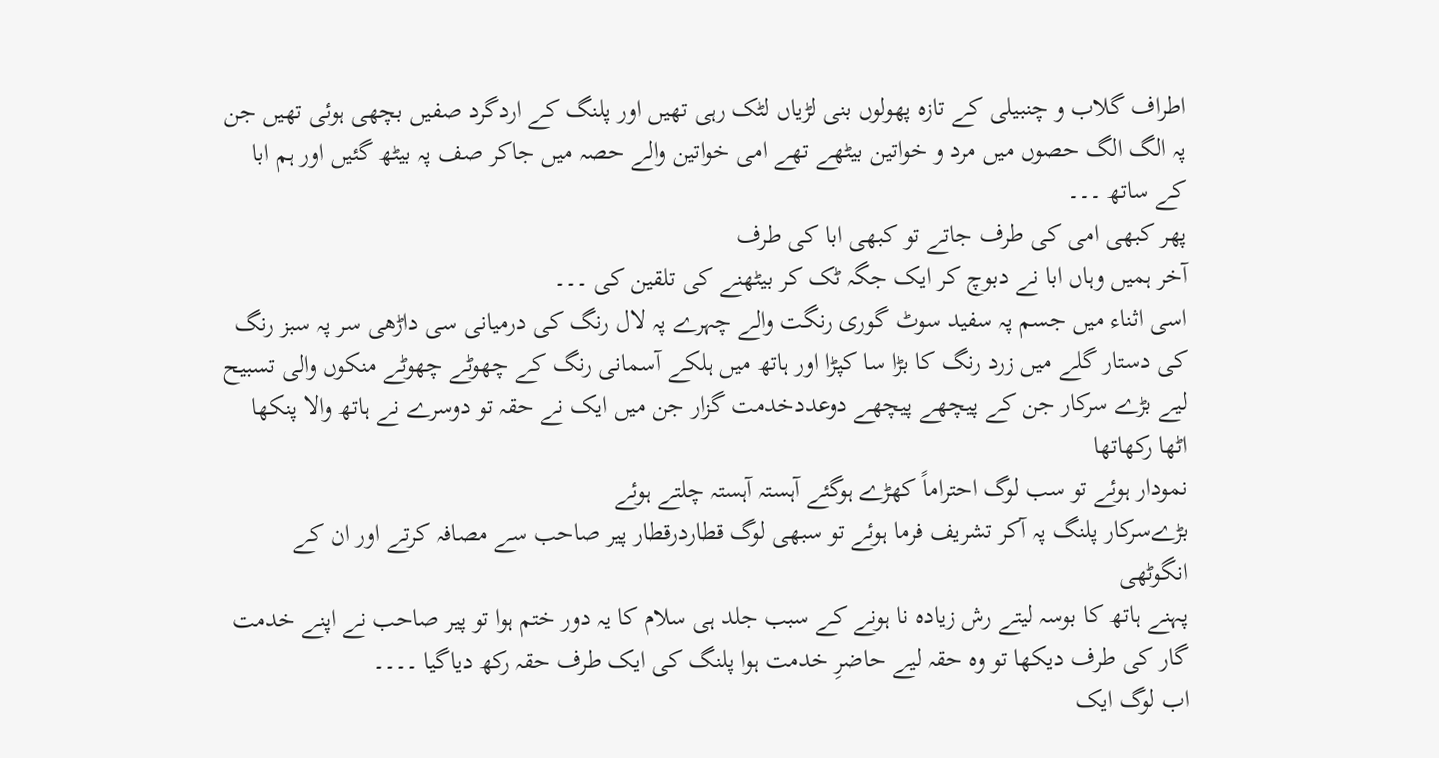اطراف گلاب و چنبیلی کے تازہ پھولوں بنی لڑیاں لٹک رہی تھیں اور پلنگ کے اردگرد صفیں بچھی ہوئی تھیں جن پہ الگ الگ حصوں میں مرد و خواتین بیٹھے تھے امی خواتین والے حصہ میں جاکر صف پہ بیٹھ گئیں اور ہم ابا کے ساتھ ۔۔۔
پھر کبھی امی کی طرف جاتے تو کبھی ابا کی طرف
آخر ہمیں وہاں ابا نے دبوچ کر ایک جگہ ٹک کر بیٹھنے کی تلقین کی ۔۔۔
اسی اثناء میں جسم پہ سفید سوٹ گوری رنگت والے چہرے پہ لال رنگ کی درمیانی سی داڑھی سر پہ سبز رنگ کی دستار گلے میں زرد رنگ کا بڑا سا کپڑا اور ہاتھ میں ہلکے آسمانی رنگ کے چھوٹے چھوٹے منکوں والی تسبیح لیے بڑے سرکار جن کے پیچھے پیچھے دوعددخدمت گزار جن میں ایک نے حقہ تو دوسرے نے ہاتھ والا پنکھا اٹھا رکھاتھا
نمودار ہوئے تو سب لوگ احتراماً کھڑے ہوگئے آہستہ آہستہ چلتے ہوئے
بڑےسرکار پلنگ پہ آکر تشریف فرما ہوئے تو سبھی لوگ قطاردرقطار پیر صاحب سے مصافہ کرتے اور ان کے انگوٹھی
پہنے ہاتھ کا بوسہ لیتے رش زیادہ نا ہونے کے سبب جلد ہی سلام کا یہ دور ختم ہوا تو پیر صاحب نے اپنے خدمت گار کی طرف دیکھا تو وہ حقہ لیے حاضرِ خدمت ہوا پلنگ کی ایک طرف حقہ رکھ دیاگیا ۔۔۔۔
اب لوگ ایک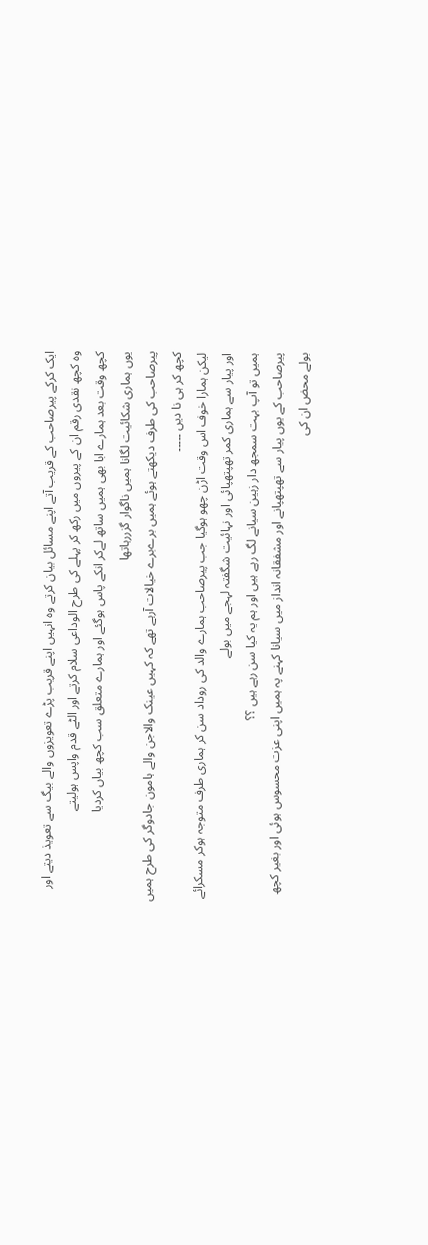ایک کرکے پیرصاحب کے قریب آتے اپنے مسائل بیان کرتے وہ انہیں اپنے قریب پڑے تعویزوں والے بیگ سے تعویذ دیتے اور وہ کچھ نقدی رقم ان کے پیروں میں رکھ کر پہلے کی طرح الوداعی سلام کرتے اور الٹے قدم واپس ہولیتے
کچھ وقت بعد ہمارے ابا بھی ہمیں ساتھ لےکر انکے پاس ہوگئے اور ہمارے متعلق سب کچھ بیاں کردیا
یوں ہماری شکائیت لگانا ہمیں ناگوار گزررہاتھا
پیرصاحب کی طرف دیکھتے ہوئے ہمیں برےبرے خیالات آرہے تھے کہ کہیں عینک والاجن والے ہامون جادوگر کی طرح ہمیں کچھ کر ہی نا دیں ۔۔۔۔۔
لیکن ہمارا خوف اس وقت اڑن چھو ہوگیا جب پیرصاحب ہمارے والد کی روداد سن کر ہماری طرف متوجہ ہوکر مسکرائے اور پیار سے ہماری کمر تھپتھپائی اور نہائیت شگفتہ لہجے میں بولے
ہمیں تو آپ بہت سمجھ دار زہین سیانے لگ رہے ہیں اور ہم یہ کیا سن رہے ہیں ؟؟
پیرصاحب کے یوں پیار سے تھپتھپانے اور مشفقانہ انداز میں سیانا کہنے پہ ہمیں اپنی عزت محسوس ہوئی اور بغیر کچھ بولے محض ان کی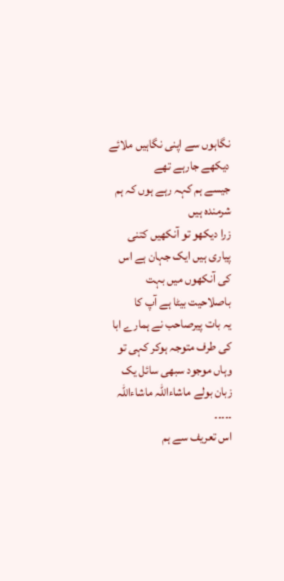نگاہوں سے اپنی نگاہیں ملائے دیکھے جارہے تھے
جیسے ہم کہہ رہے ہوں کہ ہم شرمندہ ہیں
زرا دیکھو تو آنکھیں کتنی پیاری ہیں ایک جہان ہے اس کی آنکھوں میں بہت باصلاحیت بیٹا ہے آپ کا
یہ بات پیرصاحب نے ہمارے ابا کی طرف متوجہ ہوکر کہی تو وہاں موجود سبھی سائل یک زبان بولے ماشاءاللہ ماشاءاللہ ۔۔۔۔۔
اس تعریف سے ہم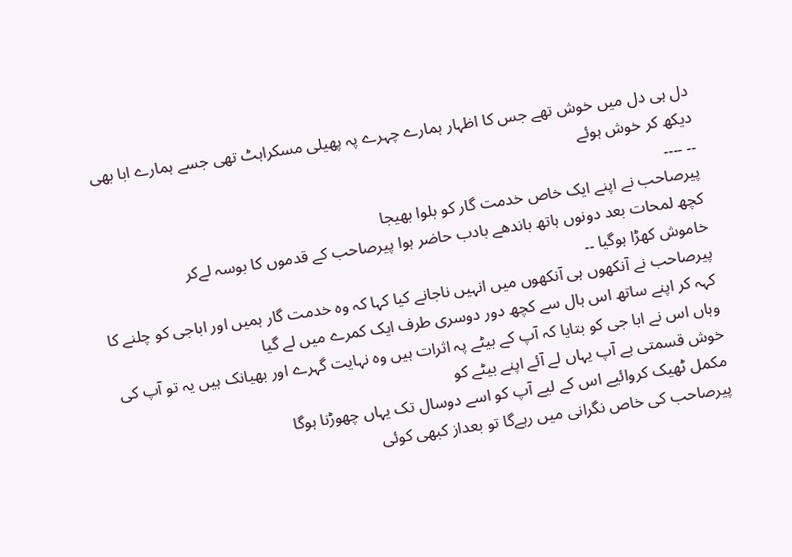دل ہی دل میں خوش تھے جس کا اظہار ہمارے چہرے پہ پھیلی مسکراہٹ تھی جسے ہمارے ابا بھی
دیکھ کر خوش ہوئے
۔۔ ۔۔۔۔
پیرصاحب نے اپنے ایک خاص خدمت گار کو بلوا بھیجا
کچھ لمحات بعد دونوں ہاتھ باندھے بادب حاضر ہوا پیرصاحب کے قدموں کا بوسہ لےکر
خاموش کھڑا ہوگیا ۔۔
پیرصاحب نے آنکھوں ہی آنکھوں میں انہیں ناجانے کیا کہا کہ وہ خدمت گار ہمیں اور اباجی کو چلنے کا کہہ کر اپنے ساتھ اس ہال سے کچھ دور دوسری طرف ایک کمرے میں لے گیا
وہاں اس نے ابا جی کو بتایا کہ آپ کے بیٹے پہ اثرات ہیں وہ نہایت گہرے اور بھیانک ہیں یہ تو آپ کی خوش قسمتی ہے آپ یہاں لے آئے اپنے بیٹے کو
مکمل ٹھیک کروائیے اس کے لیے آپ کو اسے دوسال تک یہاں چھوڑنا ہوگا
پیرصاحب کی خاص نگرانی میں رہےگا تو بعداز کبھی کوئی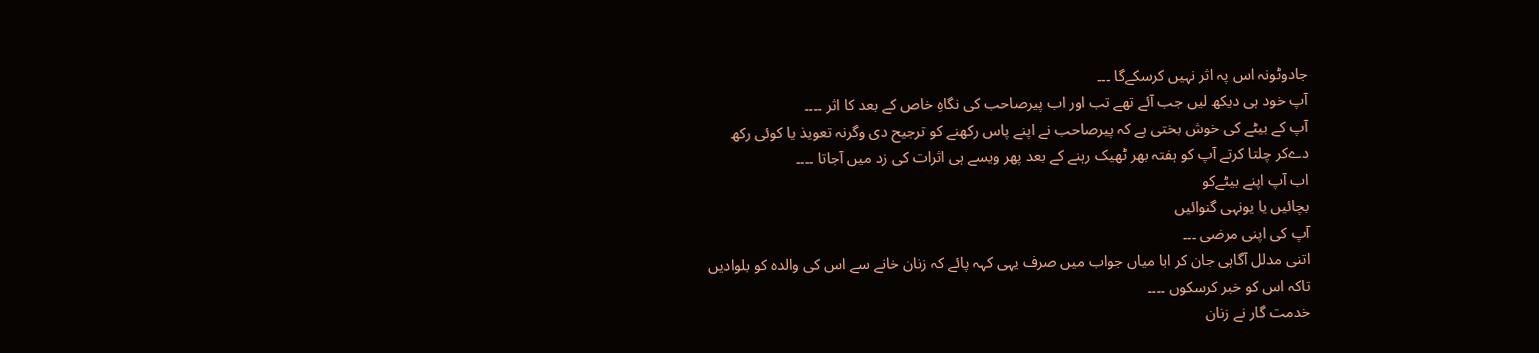جادوٹونہ اس پہ اثر نہیں کرسکےگا ۔۔۔
آپ خود ہی دیکھ لیں جب آئے تھے تب اور اب پیرصاحب کی نگاہِ خاص کے بعد کا اثر ۔۔۔۔
آپ کے بیٹے کی خوش بختی ہے کہ پیرصاحب نے اپنے پاس رکھنے کو ترجیح دی وگرنہ تعویذ یا کوئی رکھ دےکر چلتا کرتے آپ کو ہفتہ بھر ٹھیک رہنے کے بعد پھر ویسے ہی اثرات کی زد میں آجاتا ۔۔۔۔
اب آپ اپنے بیٹےکو
بچائیں یا یونہی گنوائیں
آپ کی اپنی مرضی ۔۔۔
اتنی مدلل آگاہی جان کر ابا میاں جواب میں صرف یہی کہہ پائے کہ زنان خانے سے اس کی والدہ کو بلوادیں تاکہ اس کو خبر کرسکوں ۔۔۔۔
خدمت گار نے زنان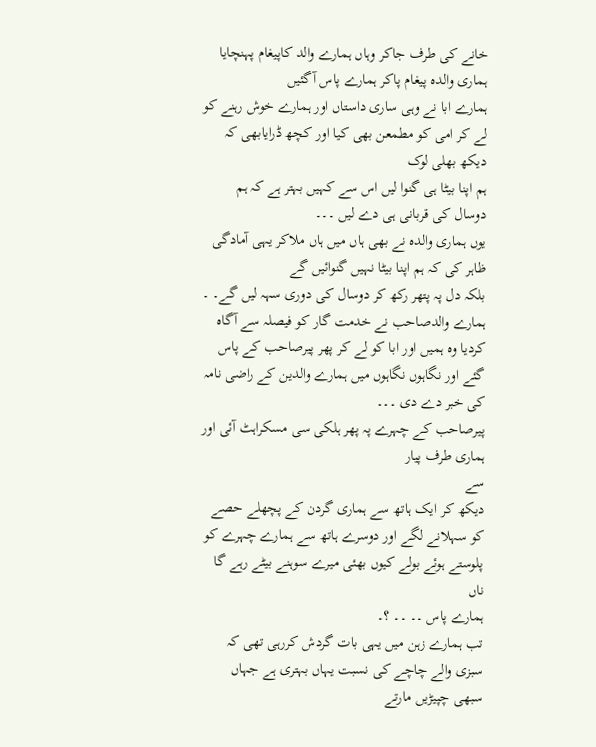خانے کی طرف جاکر وہاں ہمارے والد کاپیغام پہنچایا ہماری والدہ پیغام پاکر ہمارے پاس آگئیں
ہمارے ابا نے وہی ساری داستاں اور ہمارے خوش رہنے کو لے کر امی کو مطمعن بھی کیا اور کچھ ڈرایابھی کہ دیکھ بھلی لوک
ہم اپنا بیٹا ہی گنوا لیں اس سے کہیں بہتر ہے کہ ہم دوسال کی قربانی ہی دے لیں ۔۔۔
یوں ہماری والدہ نے بھی ہاں میں ہاں ملاکر یہی آمادگی ظاہر کی کہ ہم اپنا بیٹا نہیں گنوائیں گے
بلکہ دل پہ پتھر رکھ کر دوسال کی دوری سہہ لیں گے۔ ۔
ہمارے والدصاحب نے خدمت گار کو فیصلہ سے آگاہ کردیا وہ ہمیں اور ابا کو لے کر پھر پیرصاحب کے پاس گئے اور نگاہوں نگاہوں میں ہمارے والدین کے راضی نامہ کی خبر دے دی ۔۔۔
پیرصاحب کے چہرے پہ پھر ہلکی سی مسکراہٹ آئی اور ہماری طرف پیار
سے
دیکھ کر ایک ہاتھ سے ہماری گردن کے پچھلے حصے کو سہلانے لگے اور دوسرے ہاتھ سے ہمارے چہرے کو پلوستے ہوئے بولے کیوں بھئی میرے سوہنے بیٹے رہے گا ناں
ہمارے پاس ۔۔ ۔۔ ؟۔
تب ہمارے زہن میں یہی بات گردش کررہی تھی کہ سبزی والے چاچے کی نسبت یہاں بہتری ہے جہاں سبھی چپیڑیں مارتے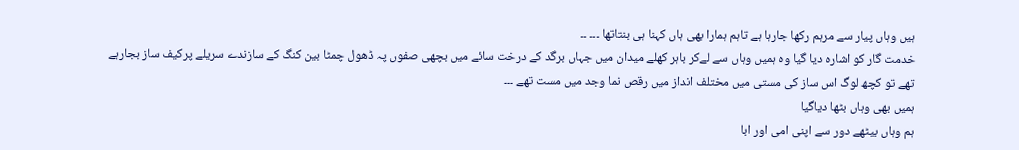ہیں وہاں پیار سے مرہم رکھا جارہا ہے تاہم ہمارا بھی ہاں کہنا ہی بنتاتھا ۔۔۔ ۔۔
خدمت گار کو اشارہ دیا گیا وہ ہمیں وہاں سے لےکر باہر کھلے میدان میں جہاں برگد کے درخت سائے میں بچھی صفوں پہ ڈھول چمٹا بین کنگ کے سازندے سریلے پرکیف ساز بجارہے تھے تو کچھ لوگ اس ساز کی مستی میں مختلف انداز میں رقص نما وجد میں مست تھے ۔۔۔
ہمیں بھی وہاں بٹھا دیاگیا
ہم وہاں بیٹھے دور سے اپنی امی اور ابا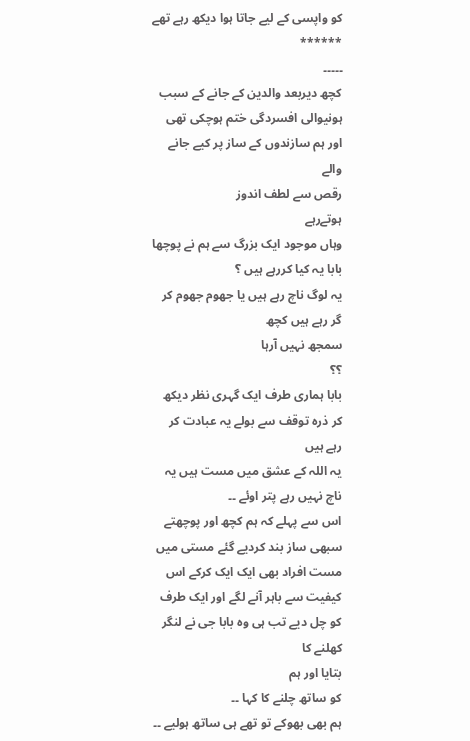کو واپسی کے لیے جاتا ہوا دیکھ رہے تھے
******
۔۔۔۔۔
کچھ دیربعد والدین کے جانے کے سبب ہونیوالی افسردگی ختم ہوچکی تھی اور ہم سازندوں کے ساز پر کیے جانے والے
رقص سے لطف اندوز
ہوتےرہے
وہاں موجود ایک بزرگ سے ہم نے پوچھا بابا یہ کیا کررہے ہیں ؟
یہ لوگ ناچ رہے ہیں یا جھوم جھوم کر
گر رہے ہیں کچھ
سمجھ نہیں آرہا
؟؟
بابا ہماری طرف ایک گہری نظر دیکھ کر ذرہ توقف سے بولے یہ عبادت کر رہے ہیں
یہ اللہ کے عشق میں مست ہیں یہ ناچ نہیں رہے پتر اوئے ۔۔
اس سے پہلے کہ ہم کچھ اور پوچھتے
سبھی ساز بند کردیے گئے مستی میں مست افراد بھی ایک ایک کرکے اس کیفیت سے باہر آنے لگے اور ایک طرف کو چل دیے تب ہی وہ بابا جی نے لنگر کھلنے کا
بتایا اور ہم
کو ساتھ چلنے کا کہا ۔۔
ہم بھی بھوکے تو تھے ہی ساتھ ہولیے ۔۔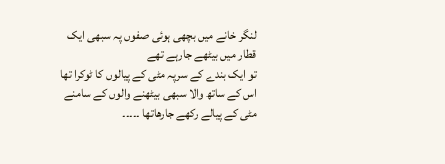لنگر خانے میں بچھی ہوئی صفوں پہ سبھی ایک قطار میں بیٹھے جارہے تھے
تو ایک بندے کے سرپہ مٹی کے پیالوں کا ٹوکرا تھا اس کے ساتھ والا سبھی بیٹھنے والوں کے سامنے مٹی کے پیالے رکھے جارھاتھا ۔۔۔۔۔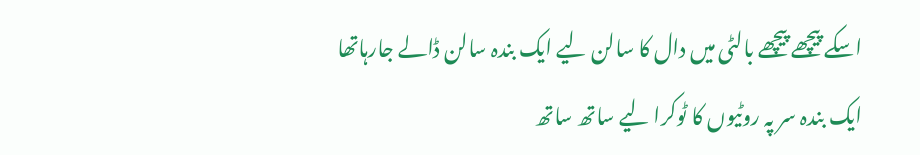اسکے پیچھے پیچھے بالٹی میں دال کا سالن لیے ایک بندہ سالن ڈالے جارہاتھا
ایک بندہ سر پہ روٹیوں کا ٹوکرا لیے ساتھ ساتھ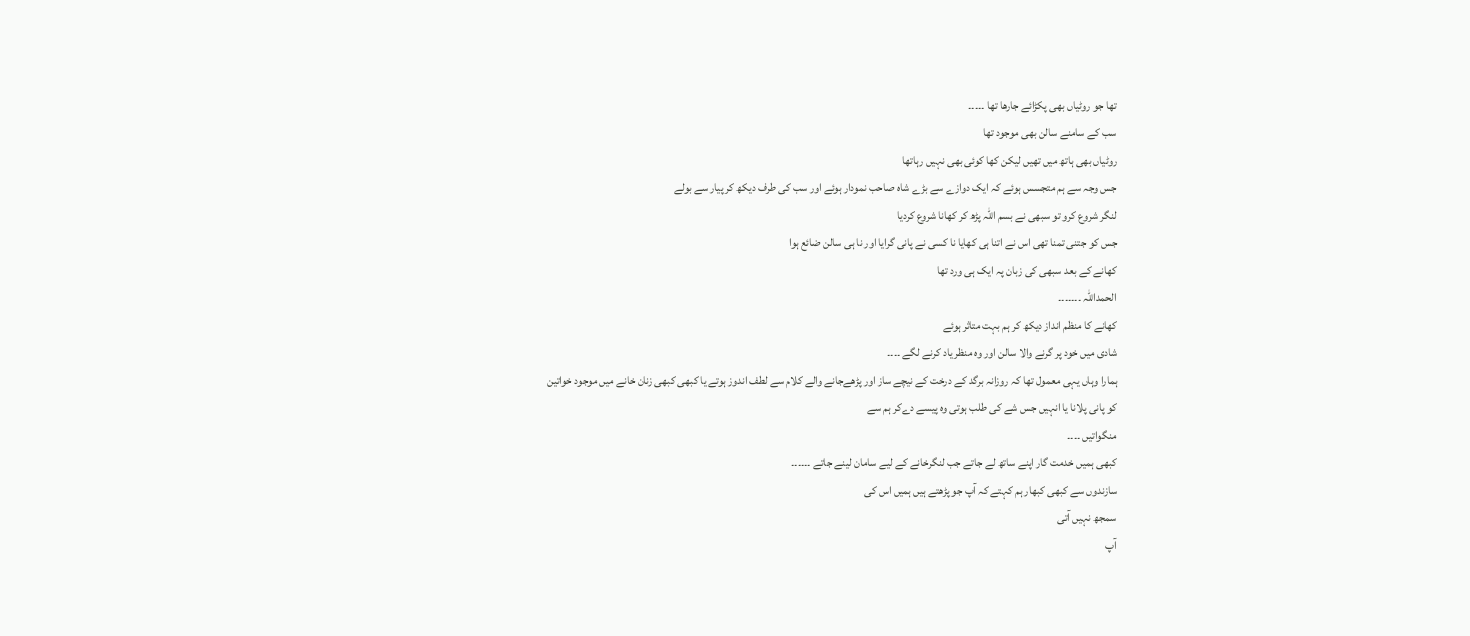تھا جو روٹیاں بھی پکڑائے جارھا تھا ۔۔۔۔۔
سب کے سامنے سالن بھی موجود تھا
روٹیاں بھی ہاتھ میں تھیں لیکن کھا کوئی بھی نہیں رہاتھا
جس وجہ سے ہم متجسس ہوئے کہ ایک دوازے سے بڑے شاہ صاحب نمودار ہوئے اور سب کی طرف دیکھ کر پیار سے بولے
لنگر شروع کرو تو سبھی نے بسم اللہ پڑھ کر کھانا شروع کردیا
جس کو جتنی تمنا تھی اس نے اتنا ہی کھایا نا کسی نے پانی گرایا اور نا ہی سالن ضائع ہوا
کھانے کے بعد سبھی کی زبان پہ ایک ہی ورد تھا
الحمداللہ ۔۔۔۔۔۔۔
کھانے کا منظم انداز دیکھ کر ہم بہت متاثر ہوئے
شادی میں خود پر گرنے والا سالن اور وہ منظر یاد کرنے لگے ۔۔۔۔
ہمارا وہاں یہی معمول تھا کہ روزانہ برگد کے درخت کے نیچے ساز اور پڑھےجانے والے کلام سے لطف اندوز ہوتے یا کبھی کبھی زنان خانے میں موجود خواتین
کو پانی پلانا یا انہیں جس شے کی طلب ہوتی وہ پیسے دےکر ہم سے
منگواتیں ۔۔۔۔
کبھی ہمیں خدمت گار اپنے ساتھ لے جاتے جب لنگرخانے کے لیے سامان لینے جاتے ۔۔۔۔۔۔
سازندوں سے کبھی کبھار ہم کہتے کہ آپ جو پڑھتے ہیں ہمیں اس کی
سمجھ نہیں آتی
آپ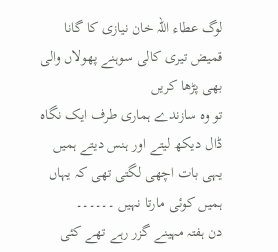لوگ عطاء اللہ خان نیازی کا گانا
قمیض تیری کالی سوہنے پھولاں والی بھی پڑھا کریں
تو وہ سازندے ہماری طرف ایک نگاہ ڈال دیکھ لیتے اور ہنس دیتے ہمیں یہی بات اچھی لگتی تھی کہ یہاں ہمیں کوئی مارتا نہیں ۔۔۔۔۔۔
دن ہفتہ مہینے گزر رہے تھے کئی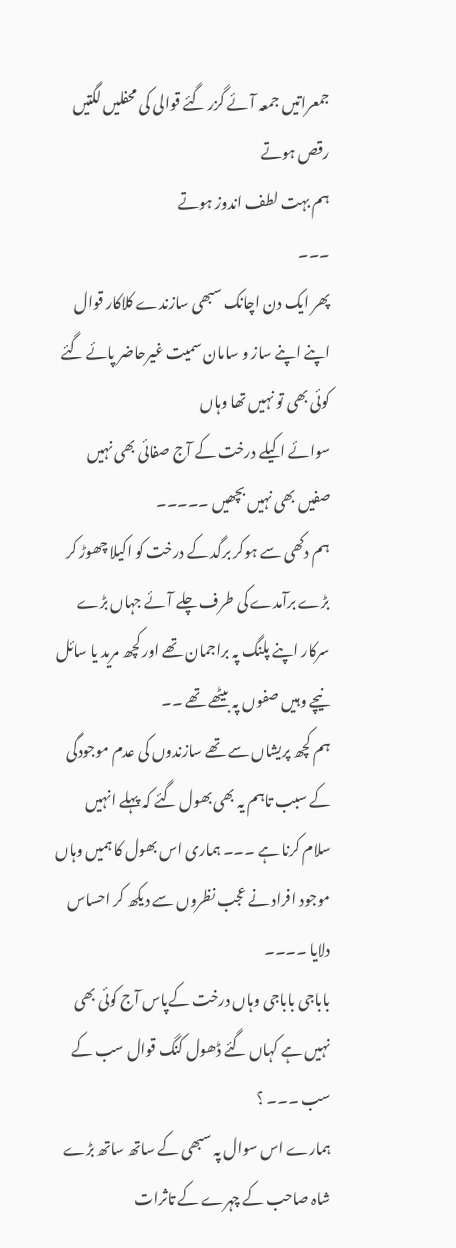جمعراتیں جمعہ آئے گزر گئے قوالی کی محفلیں لگتیں رقص ہوتے
ہم بہت لطف اندوز ہوتے
۔۔۔
پھر ایک دن اچانک سبھی سازندے کلاکار قوال اپنے اپنے ساز و سامان سمیت غیرحاضر پائے گئے
کوئی بھی تو نہیں تھا وہاں
سوائے اکیلے درخت کے آج صفائی بھی نہیں صفیں بھی نہیں بچھیں ۔۔۔۔۔
ہم دکھی سے ہوکر برگد کے درخت کو اکیلا چھوڑ کر بڑے برآمدے کی طرف چلے آئے جہاں بڑے سرکار اپنے پلنگ پہ براجمان تھے اور کچھ مرید یا سائل نیچے وہیں صفوں پہ بیٹھے تھے ۔۔
ہم کچھ پریشاں سے تھے سازندوں کی عدم موجودگی کے سبب تاہم یہ بھی بھول گئے کہ پہلے انہیں سلام کرنا ہے ۔۔۔ ہماری اس بھول کا ہمیں وہاں موجود افراد نے عجب نظروں سے دیکھ کر احساس دلایا ۔۔۔۔
باباجی باباجی وہاں درخت کےپاس آج کوئی بھی نہیں ہے کہاں گئے ڈھول کنگ قوال سب کے سب ۔۔۔ ؟
ہمارے اس سوال پہ سبھی کے ساتھ ساتھ بڑے شاہ صاحب کے چہرے کے تاثرات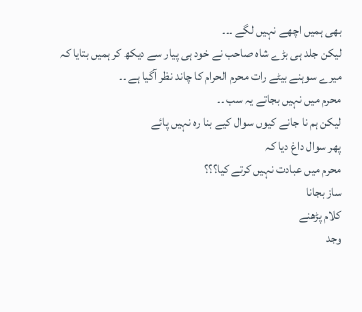بھی ہمیں اچھے نہیں لگے ۔۔۔
لیکن جلد ہی بڑے شاہ صاحب نے خود ہی پیار سے دیکھ کر ہمیں بتایا کہ
میرے سوہنے بیٹے رات محرم الحرام کا چاند نظر آگیا ہے ۔۔
محرم میں نہیں بجاتے یہ سب ۔۔
لیکن ہم نا جانے کیوں سوال کیے بنا رہ نہیں پائے
پھر سوال داغ دیا کہ
محرم میں عبادت نہیں کرتے کیا؟؟؟
ساز بجانا
کلام پڑھنے
وجد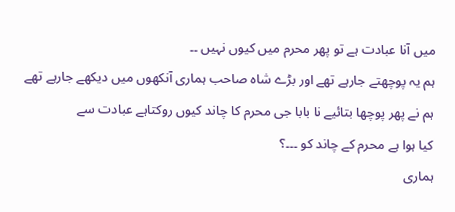میں آنا عبادت ہے تو پھر محرم میں کیوں نہیں ۔۔
ہم یہ پوچھتے جارہے تھے اور بڑے شاہ صاحب ہماری آنکھوں میں دیکھے جارہے تھے
ہم نے پھر پوچھا بتائیے نا بابا جی محرم کا چاند کیوں روکتاہے عبادت سے
کیا ہوا ہے محرم کے چاند کو ۔۔۔؟
ہماری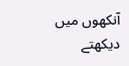آنکھوں میں دیکھتے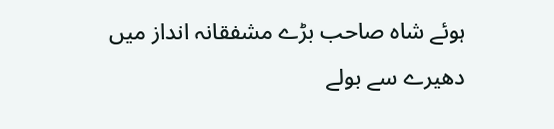ہوئے شاہ صاحب بڑے مشفقانہ انداز میں دھیرے سے بولے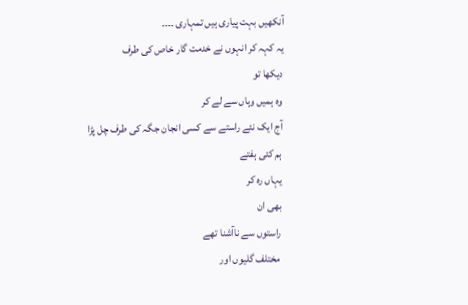آنکھیں بہت پیاری ہیں تمہاری ۔۔۔۔
یہ کہہ کر انہوں نے خدمت گار خاص کی طرف
دیکھا تو
وہ ہمیں وہاں سے لے کر
آج ایک نئے راستے سے کسی انجان جگہ کی طرف چل پڑا
ہم کئی ہفتے
یہاں رہ کر
بھی ان
راستوں سے ناآشنا تھے
مختلف گلیوں اور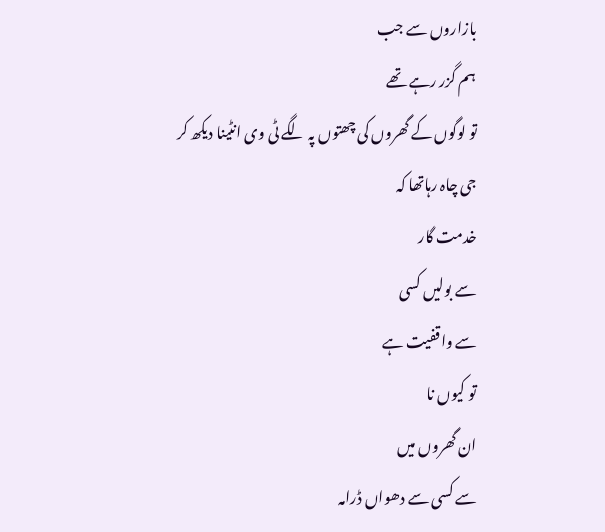بازاروں سے جب
ہم گزر رہے تھے
تو لوگوں کے گھروں کی چھتوں پہ لگے ٹی وی انٹینا دیکھ کر
جی چاہ رہاتھا کہ
خدمت گار
سے بولیں کسی
سے واقفیت ہے
تو کیوں نا
ان گھروں میں
سے کسی سے دھواں ڈرامہ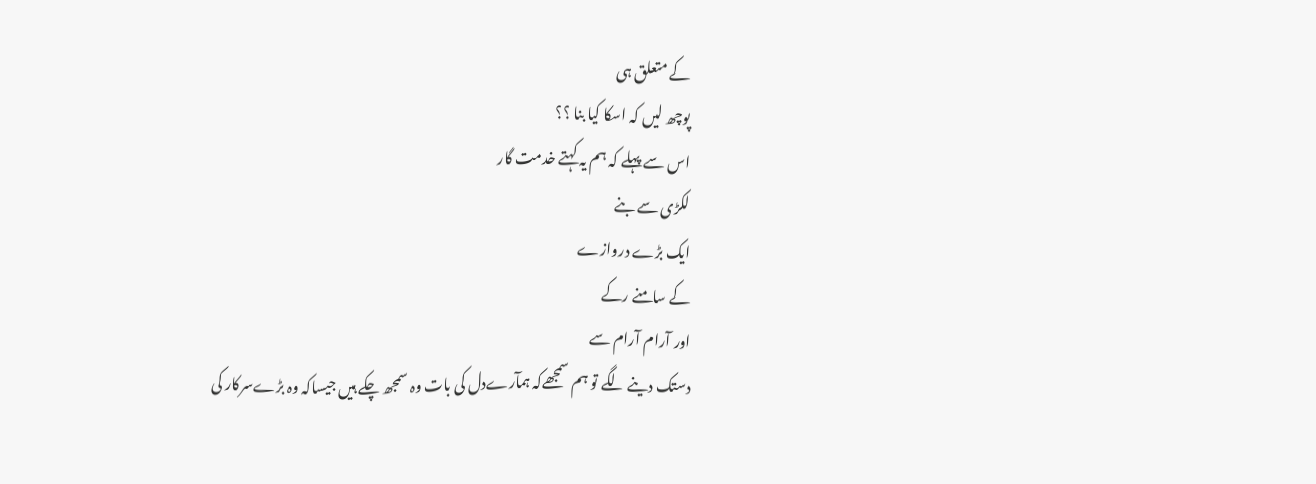کے متعلق ہی
پوچھ لیں کہ اسکا کیا بنا ؟؟
اس سے پہلے کہ ہم یہ کہتے خدمت گار
لکڑی سے بنے
ایک بڑے دروازے
کے سامنے رکے
اور آرام آرام سے
دستک دینے لگے تو ہم سمجھےکہ ہمآرےدل کی بات وہ سمجھ چکے ہیں جیساکہ وہ بڑےسرکار کی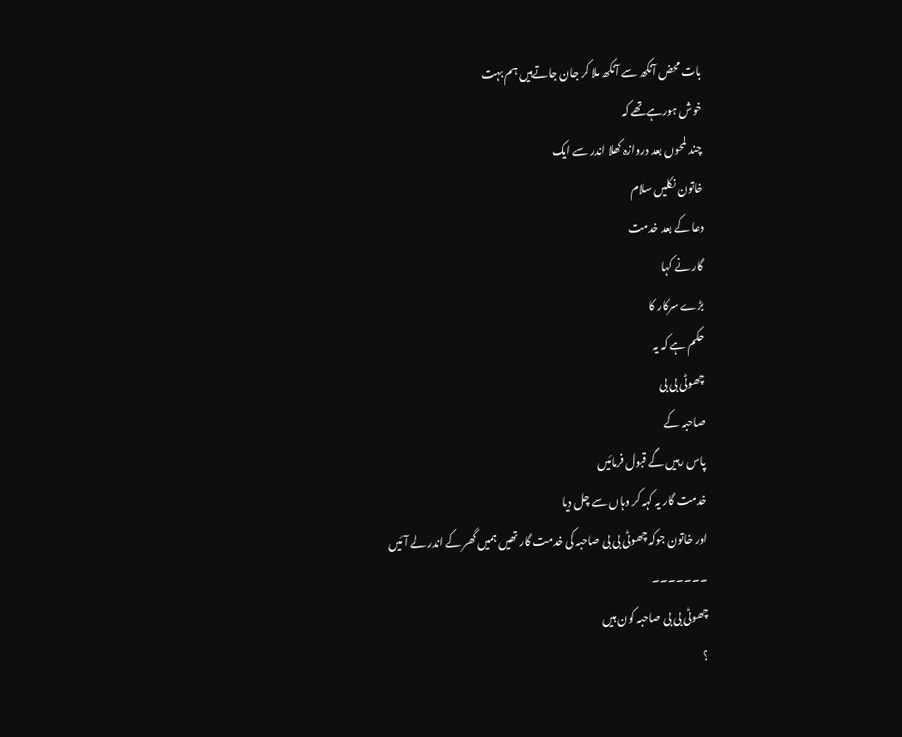بات محض آنکھ سے آنکھ ملا کر جان جاتےہیں ہم بہت
خوش ہورہےتھے کہ
چند لمحوں بعد دروازہ کھلا اندر سے ایک
خاتون نکلیں سلام
دعا کے بعد خدمت
گار نے کہا
بڑے سرکار کا
حکم ہے کہ یہ
چھوٹی بی بی
صاحبہ کے
پاس رہیں گے قبول فرمائیں
خدمت گار یہ کہہ کر وہاں سے چل دیا
اور خاتون جوکہ چھوٹی بی بی صاحبہ کی خدمت گار تھیں ہمیں گھر کے اندر لے آئیں
۔۔۔۔۔۔۔
چھوٹی بی بی صاحبہ کون ہیں
؟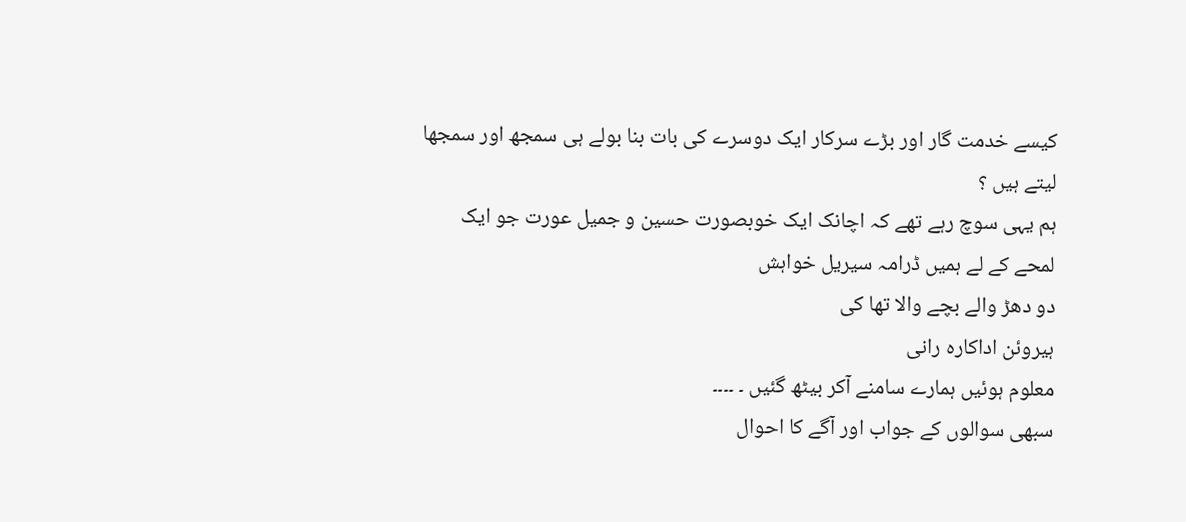کیسے خدمت گار اور بڑے سرکار ایک دوسرے کی بات بنا بولے ہی سمجھ اور سمجھا لیتے ہیں ؟
ہم یہی سوچ رہے تھے کہ اچانک ایک خوبصورت حسین و جمیل عورت جو ایک
لمحے کے لے ہمیں ڈرامہ سیریل خواہش
دو دھڑ والے بچے والا تھا کی
ہیروئن اداکارہ رانی
معلوم ہوئیں ہمارے سامنے آکر بیٹھ گئیں ۔ ۔۔۔۔
سبھی سوالوں کے جواب اور آگے کا احوال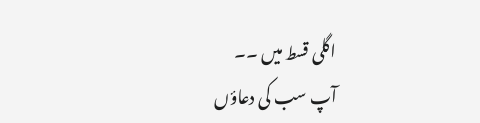اگلی قسط میں ۔۔
آپ سب کی دعاؤں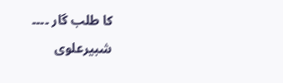کا طلب گار ۔۔۔۔
شبیرعلوی